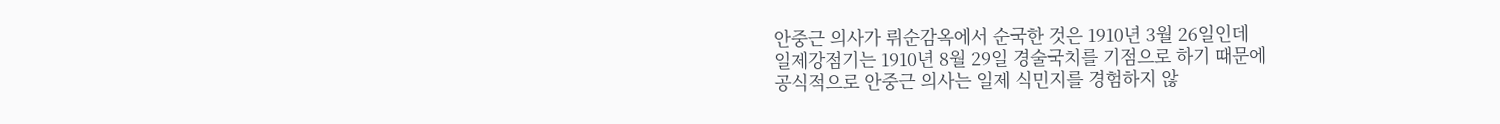안중근 의사가 뤼순감옥에서 순국한 것은 1910년 3월 26일인데
일제강점기는 1910년 8월 29일 경술국치를 기점으로 하기 때문에
공식적으로 안중근 의사는 일제 식민지를 경험하지 않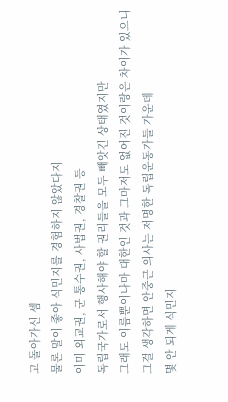고 돌아가신 셈
물론 말이 좋아 식민지를 경험하지 않았다지
이미 외교권, 군 통수권, 사법권, 경찰권 등
독립국가로서 행사해야 할 권리들을 모두 빼앗긴 상태였지만
그래도 이름뿐이나마 대한인 것과 그마저도 없어진 것이랑은 차이가 있으니
그걸 생각하면 안중근 의사는 저명한 독립운동가들 가운데
몇 안 되게 식민지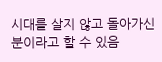시대를 살지 않고 돌아가신 분이라고 할 수 있음